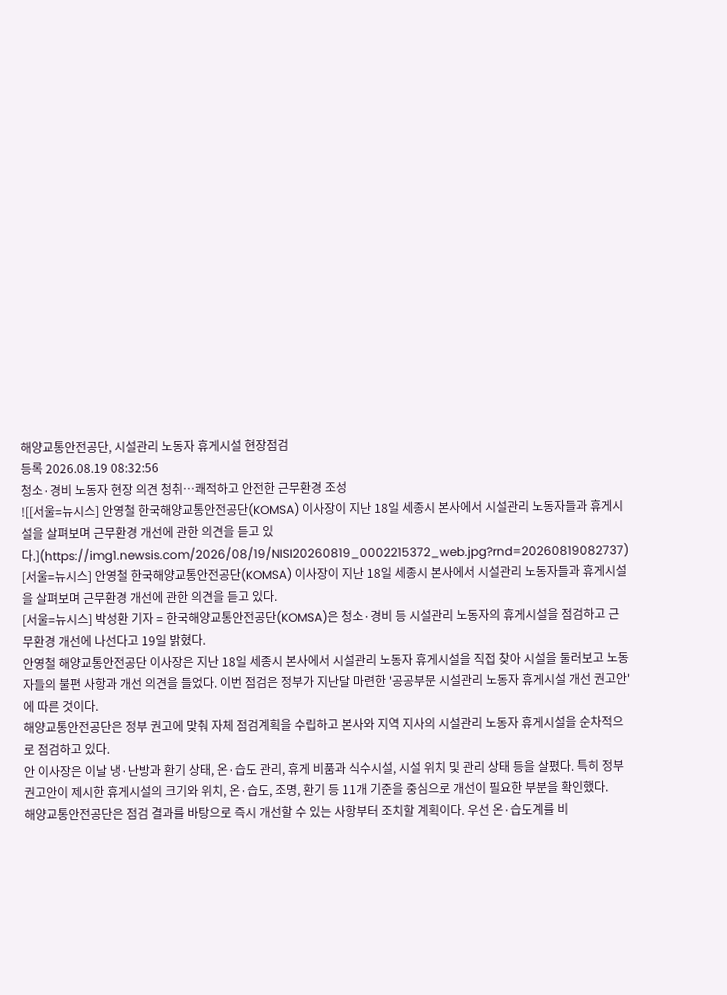해양교통안전공단, 시설관리 노동자 휴게시설 현장점검
등록 2026.08.19 08:32:56
청소·경비 노동자 현장 의견 청취…쾌적하고 안전한 근무환경 조성
![[서울=뉴시스] 안영철 한국해양교통안전공단(KOMSA) 이사장이 지난 18일 세종시 본사에서 시설관리 노동자들과 휴게시설을 살펴보며 근무환경 개선에 관한 의견을 듣고 있다.](https://img1.newsis.com/2026/08/19/NISI20260819_0002215372_web.jpg?rnd=20260819082737)
[서울=뉴시스] 안영철 한국해양교통안전공단(KOMSA) 이사장이 지난 18일 세종시 본사에서 시설관리 노동자들과 휴게시설을 살펴보며 근무환경 개선에 관한 의견을 듣고 있다.
[서울=뉴시스] 박성환 기자 = 한국해양교통안전공단(KOMSA)은 청소·경비 등 시설관리 노동자의 휴게시설을 점검하고 근무환경 개선에 나선다고 19일 밝혔다.
안영철 해양교통안전공단 이사장은 지난 18일 세종시 본사에서 시설관리 노동자 휴게시설을 직접 찾아 시설을 둘러보고 노동자들의 불편 사항과 개선 의견을 들었다. 이번 점검은 정부가 지난달 마련한 '공공부문 시설관리 노동자 휴게시설 개선 권고안'에 따른 것이다.
해양교통안전공단은 정부 권고에 맞춰 자체 점검계획을 수립하고 본사와 지역 지사의 시설관리 노동자 휴게시설을 순차적으로 점검하고 있다.
안 이사장은 이날 냉·난방과 환기 상태, 온·습도 관리, 휴게 비품과 식수시설, 시설 위치 및 관리 상태 등을 살폈다. 특히 정부 권고안이 제시한 휴게시설의 크기와 위치, 온·습도, 조명, 환기 등 11개 기준을 중심으로 개선이 필요한 부분을 확인했다.
해양교통안전공단은 점검 결과를 바탕으로 즉시 개선할 수 있는 사항부터 조치할 계획이다. 우선 온·습도계를 비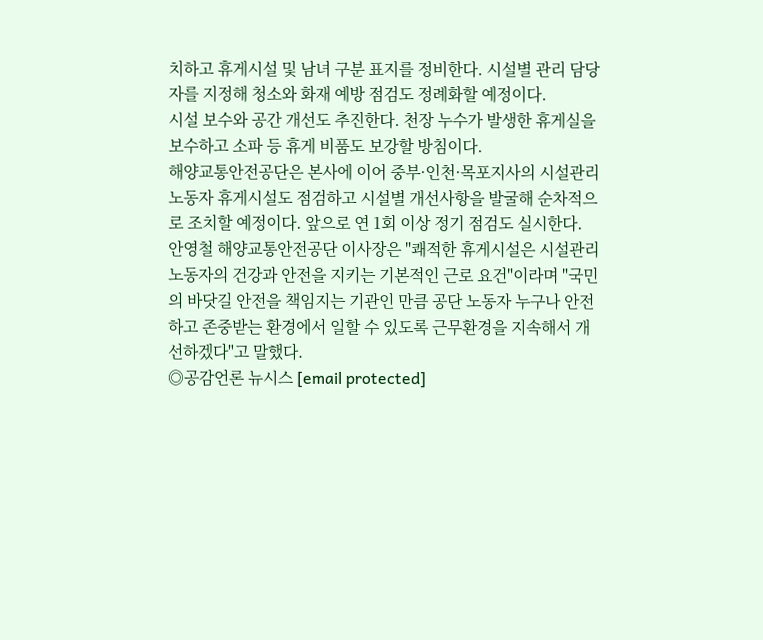치하고 휴게시설 및 남녀 구분 표지를 정비한다. 시설별 관리 담당자를 지정해 청소와 화재 예방 점검도 정례화할 예정이다.
시설 보수와 공간 개선도 추진한다. 천장 누수가 발생한 휴게실을 보수하고 소파 등 휴게 비품도 보강할 방침이다.
해양교통안전공단은 본사에 이어 중부·인천·목포지사의 시설관리 노동자 휴게시설도 점검하고 시설별 개선사항을 발굴해 순차적으로 조치할 예정이다. 앞으로 연 1회 이상 정기 점검도 실시한다.
안영철 해양교통안전공단 이사장은 "쾌적한 휴게시설은 시설관리 노동자의 건강과 안전을 지키는 기본적인 근로 요건"이라며 "국민의 바닷길 안전을 책임지는 기관인 만큼 공단 노동자 누구나 안전하고 존중받는 환경에서 일할 수 있도록 근무환경을 지속해서 개선하겠다"고 말했다.
◎공감언론 뉴시스 [email protected]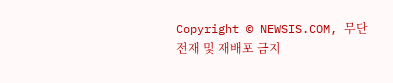Copyright © NEWSIS.COM, 무단 전재 및 재배포 금지